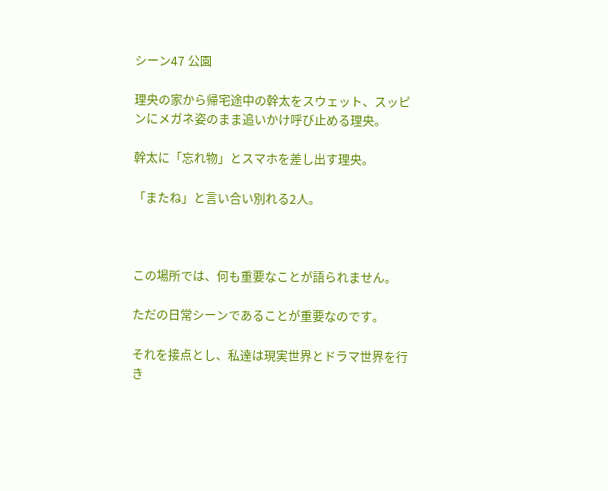シーン47 公園

理央の家から帰宅途中の幹太をスウェット、スッピンにメガネ姿のまま追いかけ呼び止める理央。

幹太に「忘れ物」とスマホを差し出す理央。

「またね」と言い合い別れる2人。



この場所では、何も重要なことが語られません。

ただの日常シーンであることが重要なのです。

それを接点とし、私達は現実世界とドラマ世界を行き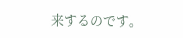来するのです。